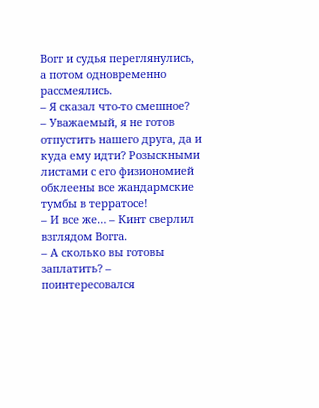Вогг и судья переглянулись, а потом одновременно рассмеялись.
– Я сказал что-то смешное?
– Уважаемый, я не готов отпустить нашего друга, да и куда ему идти? Розыскными листами с его физиономией обклеены все жандармские тумбы в терратосе!
– И все же… – Кинт сверлил взглядом Вогга.
– А сколько вы готовы заплатить? – поинтересовался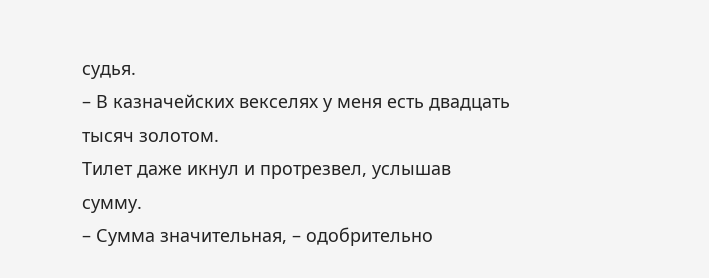судья.
– В казначейских векселях у меня есть двадцать тысяч золотом.
Тилет даже икнул и протрезвел, услышав сумму.
– Сумма значительная, – одобрительно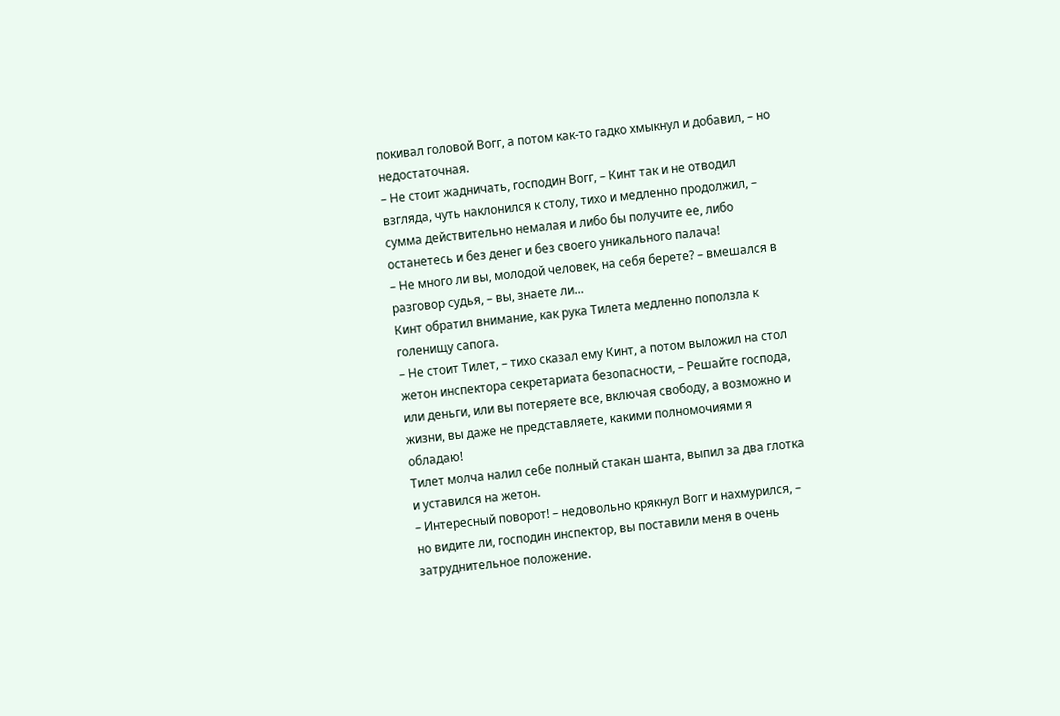покивал головой Вогг, а потом как-то гадко хмыкнул и добавил, – но недостаточная.
– Не стоит жадничать, господин Вогг, – Кинт так и не отводил взгляда, чуть наклонился к столу, тихо и медленно продолжил, – сумма действительно немалая и либо бы получите ее, либо останетесь и без денег и без своего уникального палача!
– Не много ли вы, молодой человек, на себя берете? – вмешался в разговор судья, – вы, знаете ли…
Кинт обратил внимание, как рука Тилета медленно поползла к голенищу сапога.
– Не стоит Тилет, – тихо сказал ему Кинт, а потом выложил на стол жетон инспектора секретариата безопасности, – Решайте господа, или деньги, или вы потеряете все, включая свободу, а возможно и жизни, вы даже не представляете, какими полномочиями я обладаю!
Тилет молча налил себе полный стакан шанта, выпил за два глотка и уставился на жетон.
– Интересный поворот! – недовольно крякнул Вогг и нахмурился, – но видите ли, господин инспектор, вы поставили меня в очень затруднительное положение.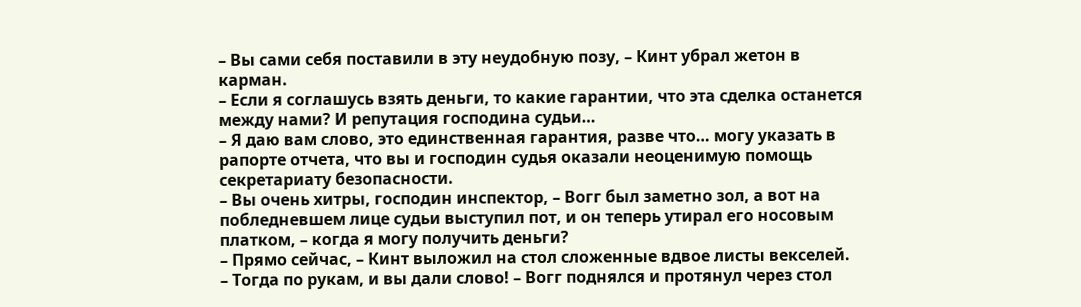– Вы сами себя поставили в эту неудобную позу, – Кинт убрал жетон в карман.
– Если я соглашусь взять деньги, то какие гарантии, что эта сделка останется между нами? И репутация господина судьи…
– Я даю вам слово, это единственная гарантия, разве что… могу указать в рапорте отчета, что вы и господин судья оказали неоценимую помощь секретариату безопасности.
– Вы очень хитры, господин инспектор, – Вогг был заметно зол, а вот на побледневшем лице судьи выступил пот, и он теперь утирал его носовым платком, – когда я могу получить деньги?
– Прямо сейчас, – Кинт выложил на стол сложенные вдвое листы векселей.
– Тогда по рукам, и вы дали слово! – Вогг поднялся и протянул через стол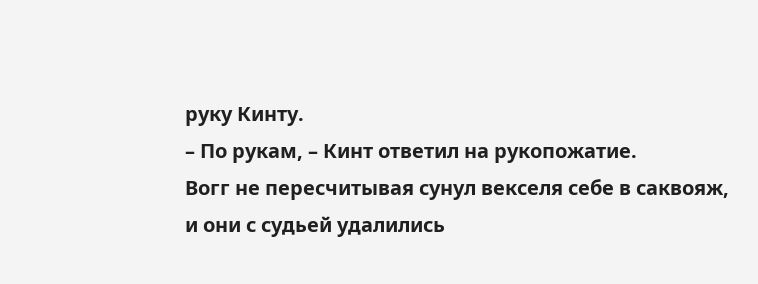руку Кинту.
– По рукам, – Кинт ответил на рукопожатие.
Вогг не пересчитывая сунул векселя себе в саквояж, и они с судьей удалились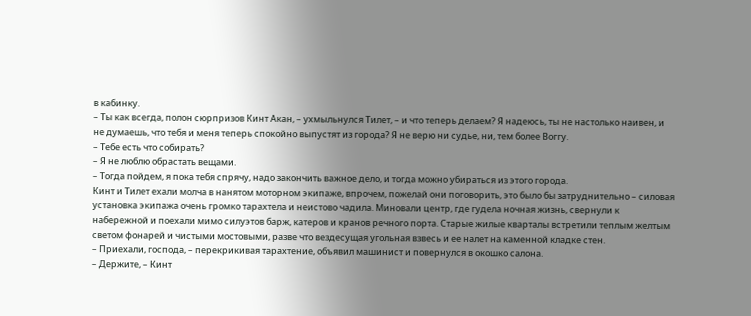в кабинку.
– Ты как всегда, полон сюрпризов Кинт Акан, – ухмыльнулся Тилет, – и что теперь делаем? Я надеюсь, ты не настолько наивен, и не думаешь, что тебя и меня теперь спокойно выпустят из города? Я не верю ни судье, ни, тем более Воггу.
– Тебе есть что собирать?
– Я не люблю обрастать вещами.
– Тогда пойдем, я пока тебя спрячу, надо закончить важное дело, и тогда можно убираться из этого города.
Кинт и Тилет ехали молча в нанятом моторном экипаже, впрочем, пожелай они поговорить, это было бы затруднительно – силовая установка экипажа очень громко тарахтела и неистово чадила. Миновали центр, где гудела ночная жизнь, свернули к набережной и поехали мимо силуэтов барж, катеров и кранов речного порта. Старые жилые кварталы встретили теплым желтым светом фонарей и чистыми мостовыми, разве что вездесущая угольная взвесь и ее налет на каменной кладке стен.
– Приехали, господа, – перекрикивая тарахтение, объявил машинист и повернулся в окошко салона.
– Держите, – Кинт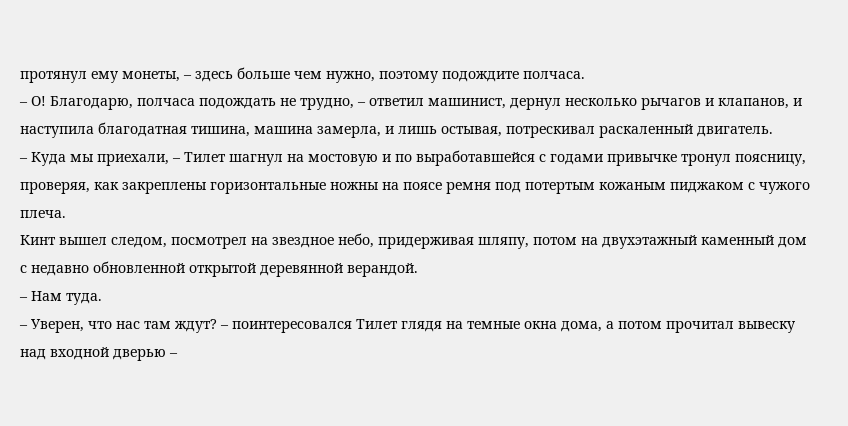протянул ему монеты, – здесь больше чем нужно, поэтому подождите полчаса.
– О! Благодарю, полчаса подождать не трудно, – ответил машинист, дернул несколько рычагов и клапанов, и наступила благодатная тишина, машина замерла, и лишь остывая, потрескивал раскаленный двигатель.
– Куда мы приехали, – Тилет шагнул на мостовую и по выработавшейся с годами привычке тронул поясницу, проверяя, как закреплены горизонтальные ножны на поясе ремня под потертым кожаным пиджаком с чужого плеча.
Кинт вышел следом, посмотрел на звездное небо, придерживая шляпу, потом на двухэтажный каменный дом с недавно обновленной открытой деревянной верандой.
– Нам туда.
– Уверен, что нас там ждут? – поинтересовался Тилет глядя на темные окна дома, а потом прочитал вывеску над входной дверью –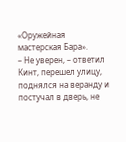«Оружейная мастерская Бара».
– Не уверен, – ответил Кинт, перешел улицу, поднялся на веранду и постучал в дверь, не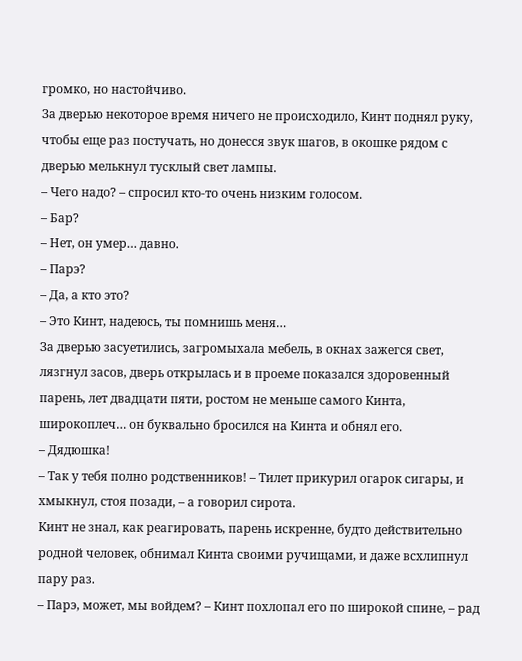громко, но настойчиво.
За дверью некоторое время ничего не происходило, Кинт поднял руку, чтобы еще раз постучать, но донесся звук шагов, в окошке рядом с дверью мелькнул тусклый свет лампы.
– Чего надо? – спросил кто-то очень низким голосом.
– Бар?
– Нет, он умер… давно.
– Парэ?
– Да, а кто это?
– Это Кинт, надеюсь, ты помнишь меня…
За дверью засуетились, загромыхала мебель, в окнах зажегся свет, лязгнул засов, дверь открылась и в проеме показался здоровенный парень, лет двадцати пяти, ростом не меньше самого Кинта, широкоплеч… он буквально бросился на Кинта и обнял его.
– Дядюшка!
– Так у тебя полно родственников! – Тилет прикурил огарок сигары, и хмыкнул, стоя позади, – а говорил сирота.
Кинт не знал, как реагировать, парень искренне, будто действительно родной человек, обнимал Кинта своими ручищами, и даже всхлипнул пару раз.
– Парэ, может, мы войдем? – Кинт похлопал его по широкой спине, – рад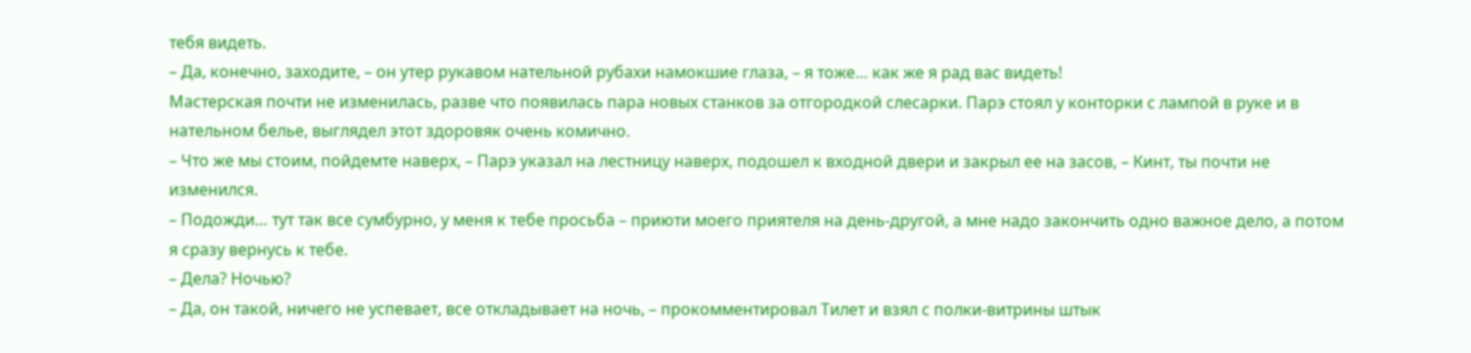тебя видеть.
– Да, конечно, заходите, – он утер рукавом нательной рубахи намокшие глаза, – я тоже… как же я рад вас видеть!
Мастерская почти не изменилась, разве что появилась пара новых станков за отгородкой слесарки. Парэ стоял у конторки с лампой в руке и в нательном белье, выглядел этот здоровяк очень комично.
– Что же мы стоим, пойдемте наверх, – Парэ указал на лестницу наверх, подошел к входной двери и закрыл ее на засов, – Кинт, ты почти не изменился.
– Подожди… тут так все сумбурно, у меня к тебе просьба – приюти моего приятеля на день-другой, а мне надо закончить одно важное дело, а потом я сразу вернусь к тебе.
– Дела? Ночью?
– Да, он такой, ничего не успевает, все откладывает на ночь, – прокомментировал Тилет и взял с полки-витрины штык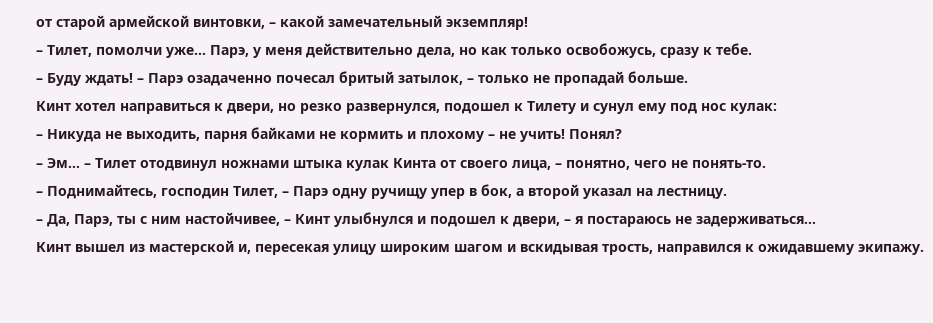от старой армейской винтовки, – какой замечательный экземпляр!
– Тилет, помолчи уже… Парэ, у меня действительно дела, но как только освобожусь, сразу к тебе.
– Буду ждать! – Парэ озадаченно почесал бритый затылок, – только не пропадай больше.
Кинт хотел направиться к двери, но резко развернулся, подошел к Тилету и сунул ему под нос кулак:
– Никуда не выходить, парня байками не кормить и плохому – не учить! Понял?
– Эм… – Тилет отодвинул ножнами штыка кулак Кинта от своего лица, – понятно, чего не понять-то.
– Поднимайтесь, господин Тилет, – Парэ одну ручищу упер в бок, а второй указал на лестницу.
– Да, Парэ, ты с ним настойчивее, – Кинт улыбнулся и подошел к двери, – я постараюсь не задерживаться…
Кинт вышел из мастерской и, пересекая улицу широким шагом и вскидывая трость, направился к ожидавшему экипажу.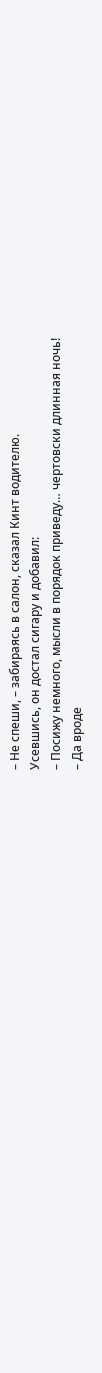– Не спеши, – забираясь в салон, сказал Кинт водителю.
Усевшись, он достал сигару и добавил:
– Посижу немного, мысли в порядок приведу… чертовски длинная ночь!
– Да вроде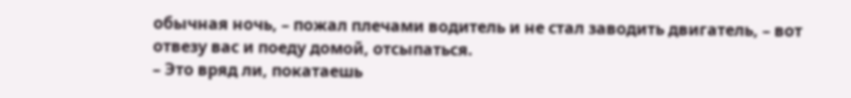обычная ночь, – пожал плечами водитель и не стал заводить двигатель, – вот отвезу вас и поеду домой, отсыпаться.
– Это вряд ли, покатаешь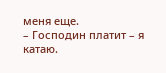меня еще.
– Господин платит – я катаю.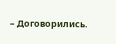– Договорились.